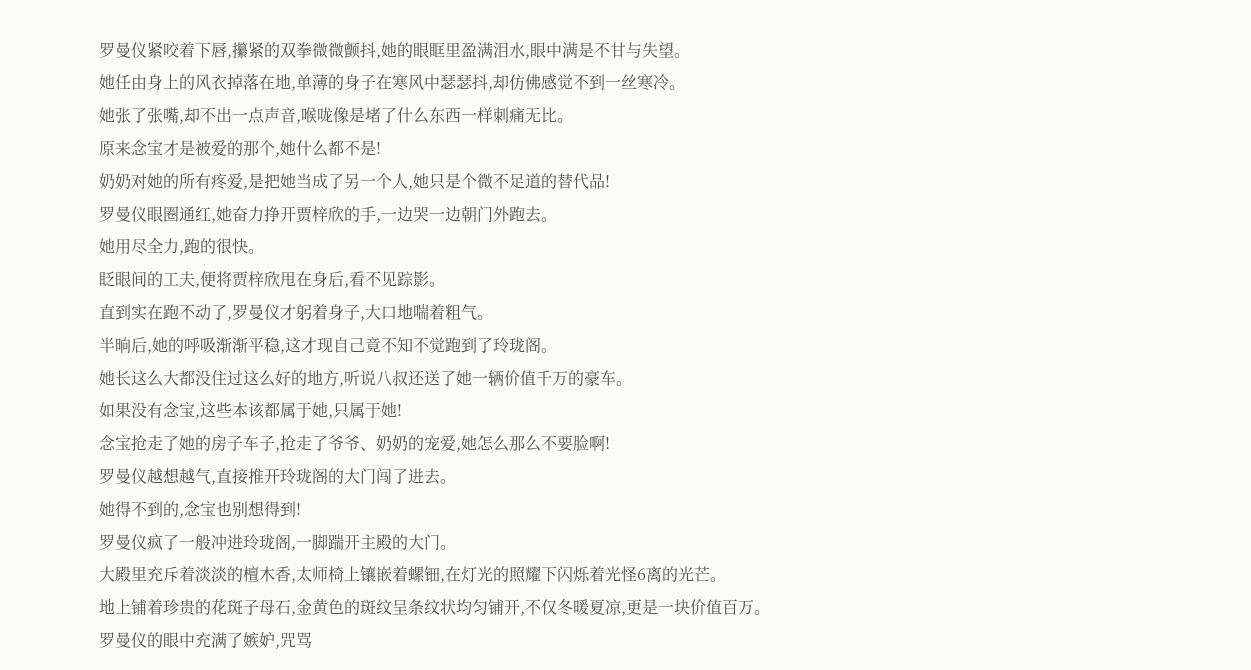罗曼仪紧咬着下唇,攥紧的双拳微微颤抖,她的眼眶里盈满泪水,眼中满是不甘与失望。
她任由身上的风衣掉落在地,单薄的身子在寒风中瑟瑟抖,却仿佛感觉不到一丝寒冷。
她张了张嘴,却不出一点声音,喉咙像是堵了什么东西一样刺痛无比。
原来念宝才是被爱的那个,她什么都不是!
奶奶对她的所有疼爱,是把她当成了另一个人,她只是个微不足道的替代品!
罗曼仪眼圈通红,她奋力挣开贾梓欣的手,一边哭一边朝门外跑去。
她用尽全力,跑的很快。
眨眼间的工夫,便将贾梓欣甩在身后,看不见踪影。
直到实在跑不动了,罗曼仪才躬着身子,大口地喘着粗气。
半晌后,她的呼吸渐渐平稳,这才现自己竟不知不觉跑到了玲珑阁。
她长这么大都没住过这么好的地方,听说八叔还送了她一辆价值千万的豪车。
如果没有念宝,这些本该都属于她,只属于她!
念宝抢走了她的房子车子,抢走了爷爷、奶奶的宠爱,她怎么那么不要脸啊!
罗曼仪越想越气,直接推开玲珑阁的大门闯了进去。
她得不到的,念宝也别想得到!
罗曼仪疯了一般冲进玲珑阁,一脚踹开主殿的大门。
大殿里充斥着淡淡的檀木香,太师椅上镶嵌着螺钿,在灯光的照耀下闪烁着光怪6离的光芒。
地上铺着珍贵的花斑子母石,金黄色的斑纹呈条纹状均匀铺开,不仅冬暖夏凉,更是一块价值百万。
罗曼仪的眼中充满了嫉妒,咒骂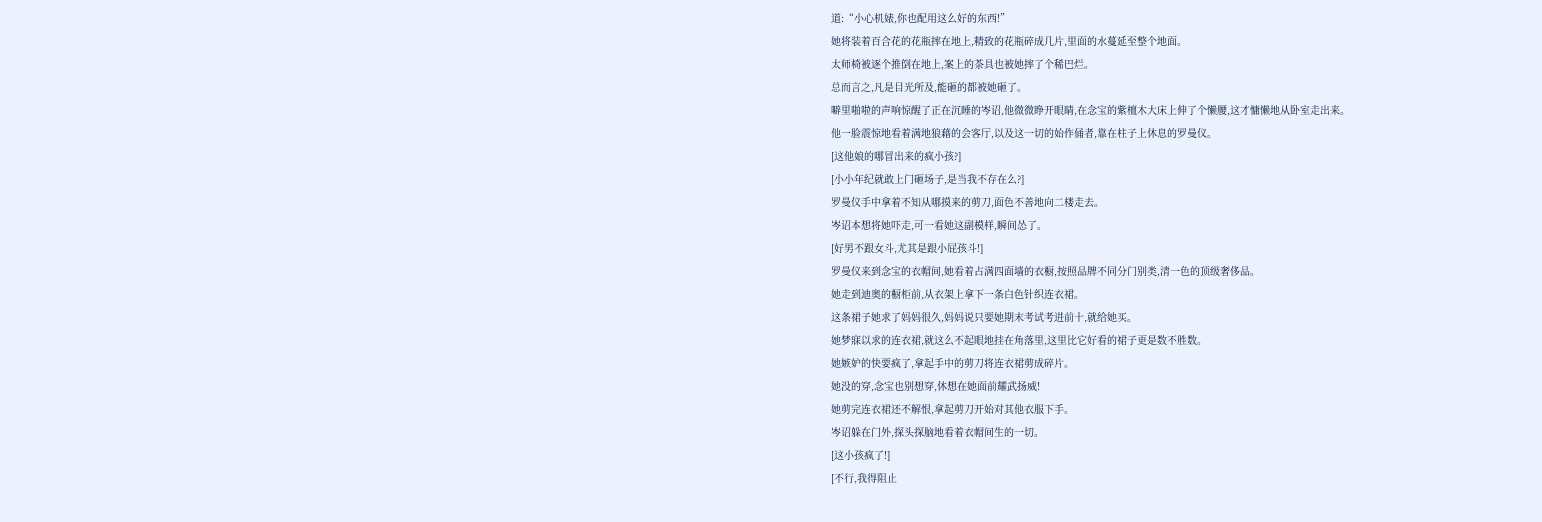道:“小心机婊,你也配用这么好的东西!”
她将装着百合花的花瓶摔在地上,精致的花瓶碎成几片,里面的水蔓延至整个地面。
太师椅被逐个推倒在地上,案上的茶具也被她摔了个稀巴烂。
总而言之,凡是目光所及,能砸的都被她砸了。
噼里啪啦的声响惊醒了正在沉睡的岑诏,他微微睁开眼睛,在念宝的紫檀木大床上伸了个懒腰,这才慵懒地从卧室走出来。
他一脸震惊地看着满地狼藉的会客厅,以及这一切的始作俑者,靠在柱子上休息的罗曼仪。
[这他娘的哪冒出来的疯小孩?]
[小小年纪就敢上门砸场子,是当我不存在么?]
罗曼仪手中拿着不知从哪摸来的剪刀,面色不善地向二楼走去。
岑诏本想将她吓走,可一看她这副模样,瞬间怂了。
[好男不跟女斗,尤其是跟小屁孩斗!]
罗曼仪来到念宝的衣帽间,她看着占满四面墙的衣橱,按照品牌不同分门别类,清一色的顶级奢侈品。
她走到迪奥的橱柜前,从衣架上拿下一条白色针织连衣裙。
这条裙子她求了妈妈很久,妈妈说只要她期末考试考进前十,就给她买。
她梦寐以求的连衣裙,就这么不起眼地挂在角落里,这里比它好看的裙子更是数不胜数。
她嫉妒的快要疯了,拿起手中的剪刀将连衣裙剪成碎片。
她没的穿,念宝也别想穿,休想在她面前耀武扬威!
她剪完连衣裙还不解恨,拿起剪刀开始对其他衣服下手。
岑诏躲在门外,探头探脑地看着衣帽间生的一切。
[这小孩疯了!]
[不行,我得阻止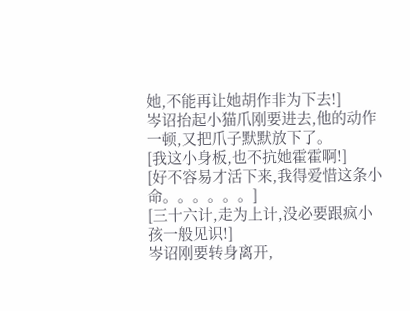她,不能再让她胡作非为下去!]
岑诏抬起小猫爪刚要进去,他的动作一顿,又把爪子默默放下了。
[我这小身板,也不抗她霍霍啊!]
[好不容易才活下来,我得爱惜这条小命。。。。。。]
[三十六计,走为上计,没必要跟疯小孩一般见识!]
岑诏刚要转身离开,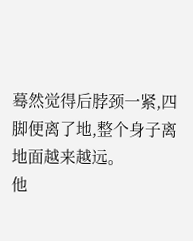蓦然觉得后脖颈一紧,四脚便离了地,整个身子离地面越来越远。
他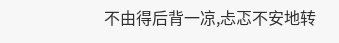不由得后背一凉,忐忑不安地转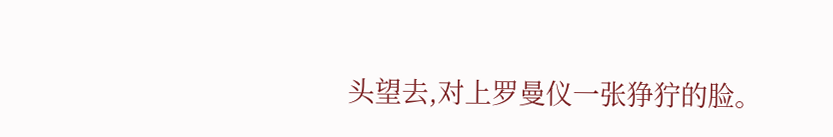头望去,对上罗曼仪一张狰狞的脸。